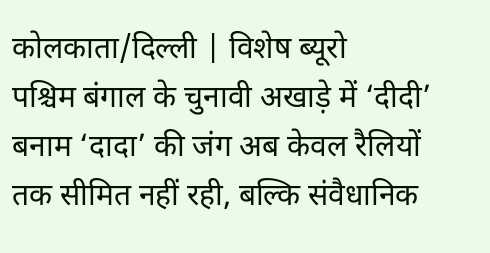कोलकाता/दिल्ली | विशेष ब्यूरो
पश्चिम बंगाल के चुनावी अखाड़े में ‘दीदी’ बनाम ‘दादा’ की जंग अब केवल रैलियों तक सीमित नहीं रही, बल्कि संवैधानिक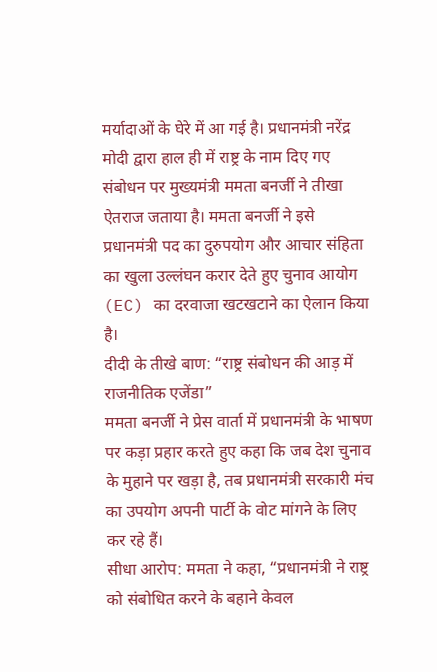मर्यादाओं के घेरे में आ गई है। प्रधानमंत्री नरेंद्र मोदी द्वारा हाल ही में राष्ट्र के नाम दिए गए संबोधन पर मुख्यमंत्री ममता बनर्जी ने तीखा ऐतराज जताया है। ममता बनर्जी ने इसे प्रधानमंत्री पद का दुरुपयोग और आचार संहिता का खुला उल्लंघन करार देते हुए चुनाव आयोग (EC) का दरवाजा खटखटाने का ऐलान किया है।
दीदी के तीखे बाण: “राष्ट्र संबोधन की आड़ में राजनीतिक एजेंडा”
ममता बनर्जी ने प्रेस वार्ता में प्रधानमंत्री के भाषण पर कड़ा प्रहार करते हुए कहा कि जब देश चुनाव के मुहाने पर खड़ा है, तब प्रधानमंत्री सरकारी मंच का उपयोग अपनी पार्टी के वोट मांगने के लिए कर रहे हैं।
सीधा आरोप: ममता ने कहा, “प्रधानमंत्री ने राष्ट्र को संबोधित करने के बहाने केवल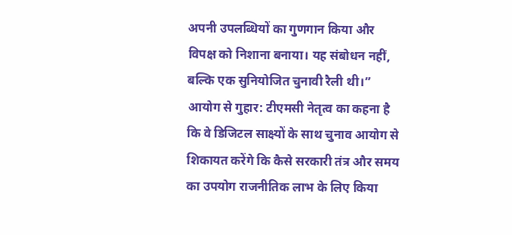अपनी उपलब्धियों का गुणगान किया और विपक्ष को निशाना बनाया। यह संबोधन नहीं, बल्कि एक सुनियोजित चुनावी रैली थी।”
आयोग से गुहार: टीएमसी नेतृत्व का कहना है कि वे डिजिटल साक्ष्यों के साथ चुनाव आयोग से शिकायत करेंगे कि कैसे सरकारी तंत्र और समय का उपयोग राजनीतिक लाभ के लिए किया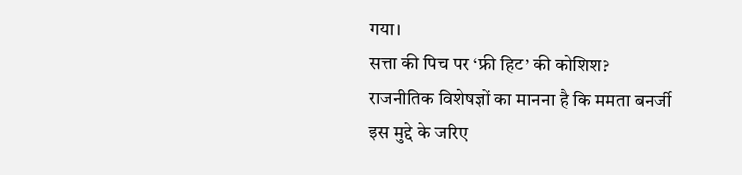गया।
सत्ता की पिच पर ‘फ्री हिट’ की कोशिश?
राजनीतिक विशेषज्ञों का मानना है कि ममता बनर्जी इस मुद्दे के जरिए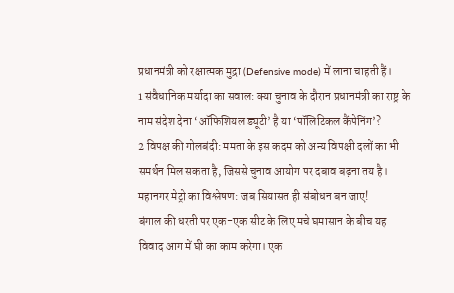प्रधानमंत्री को रक्षात्मक मुद्रा (Defensive mode) में लाना चाहती हैं।
1 संवैधानिक मर्यादा का सवाल: क्या चुनाव के दौरान प्रधानमंत्री का राष्ट्र के नाम संदेश देना ‘ऑफिशियल ड्यूटी’ है या ‘पॉलिटिकल कैंपेनिंग’?
2 विपक्ष की गोलबंदी: ममता के इस कदम को अन्य विपक्षी दलों का भी समर्थन मिल सकता है, जिससे चुनाव आयोग पर दबाव बढ़ना तय है।
महानगर मेट्रो का विश्लेषण: जब सियासत ही संबोधन बन जाए!
बंगाल की धरती पर एक-एक सीट के लिए मचे घमासान के बीच यह विवाद आग में घी का काम करेगा। एक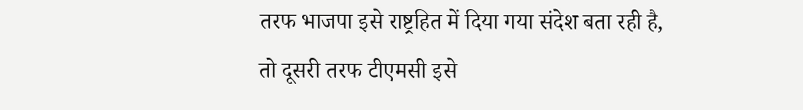तरफ भाजपा इसे राष्ट्रहित में दिया गया संदेश बता रही है, तो दूसरी तरफ टीएमसी इसे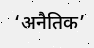‘अनैतिक’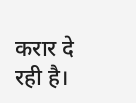करार दे रही है।